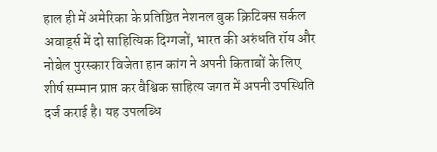हाल ही में अमेरिका के प्रतिष्ठित नेशनल बुक क्रिटिक्स सर्कल अवार्ड्स में दो साहित्यिक दिग्गजों, भारत की अरुंधति रॉय और नोबेल पुरस्कार विजेता हान कांग ने अपनी किताबों के लिए शीर्ष सम्मान प्राप्त कर वैश्विक साहित्य जगत में अपनी उपस्थिति दर्ज कराई है। यह उपलब्धि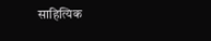साहित्यिक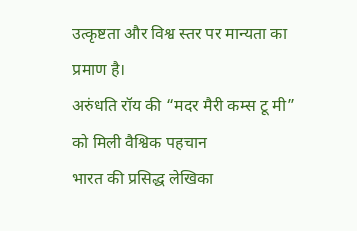उत्कृष्टता और विश्व स्तर पर मान्यता का प्रमाण है।
अरुंधति रॉय की “मदर मैरी कम्स टू मी” को मिली वैश्विक पहचान
भारत की प्रसिद्ध लेखिका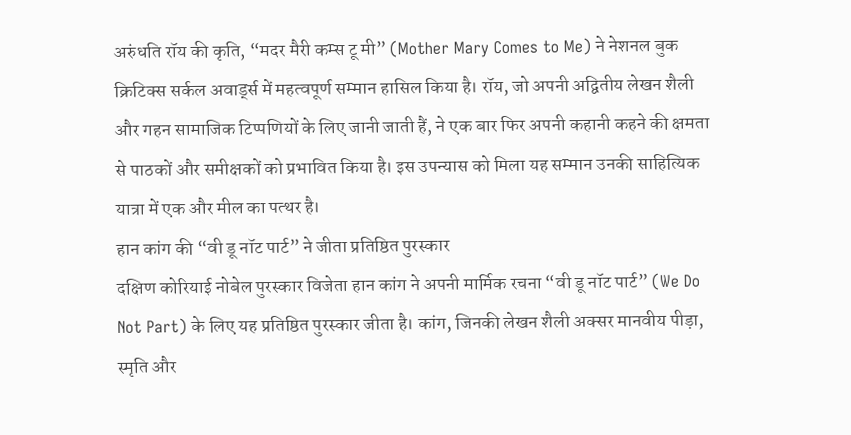अरुंधति रॉय की कृति, “मदर मैरी कम्स टू मी” (Mother Mary Comes to Me) ने नेशनल बुक क्रिटिक्स सर्कल अवार्ड्स में महत्वपूर्ण सम्मान हासिल किया है। रॉय, जो अपनी अद्वितीय लेखन शैली और गहन सामाजिक टिप्पणियों के लिए जानी जाती हैं, ने एक बार फिर अपनी कहानी कहने की क्षमता से पाठकों और समीक्षकों को प्रभावित किया है। इस उपन्यास को मिला यह सम्मान उनकी साहित्यिक यात्रा में एक और मील का पत्थर है।
हान कांग की “वी डू नॉट पार्ट” ने जीता प्रतिष्ठित पुरस्कार
दक्षिण कोरियाई नोबेल पुरस्कार विजेता हान कांग ने अपनी मार्मिक रचना “वी डू नॉट पार्ट” (We Do Not Part) के लिए यह प्रतिष्ठित पुरस्कार जीता है। कांग, जिनकी लेखन शैली अक्सर मानवीय पीड़ा, स्मृति और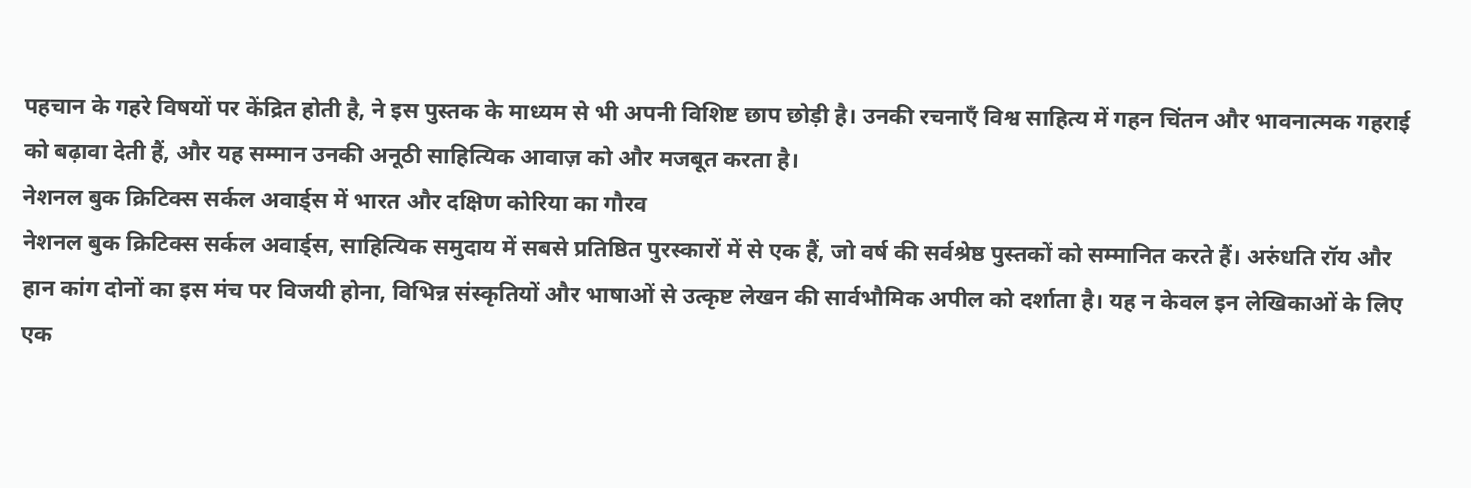पहचान के गहरे विषयों पर केंद्रित होती है, ने इस पुस्तक के माध्यम से भी अपनी विशिष्ट छाप छोड़ी है। उनकी रचनाएँ विश्व साहित्य में गहन चिंतन और भावनात्मक गहराई को बढ़ावा देती हैं, और यह सम्मान उनकी अनूठी साहित्यिक आवाज़ को और मजबूत करता है।
नेशनल बुक क्रिटिक्स सर्कल अवार्ड्स में भारत और दक्षिण कोरिया का गौरव
नेशनल बुक क्रिटिक्स सर्कल अवार्ड्स, साहित्यिक समुदाय में सबसे प्रतिष्ठित पुरस्कारों में से एक हैं, जो वर्ष की सर्वश्रेष्ठ पुस्तकों को सम्मानित करते हैं। अरुंधति रॉय और हान कांग दोनों का इस मंच पर विजयी होना, विभिन्न संस्कृतियों और भाषाओं से उत्कृष्ट लेखन की सार्वभौमिक अपील को दर्शाता है। यह न केवल इन लेखिकाओं के लिए एक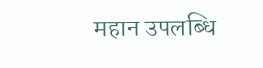महान उपलब्धि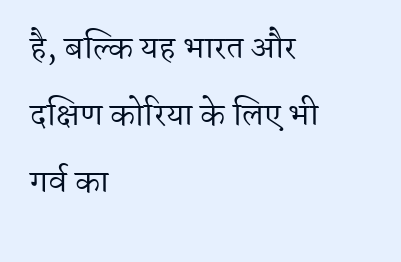है, बल्कि यह भारत और दक्षिण कोरिया के लिए भी गर्व का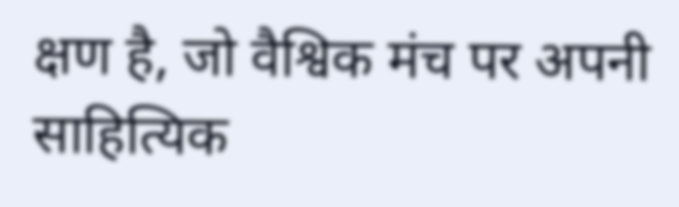क्षण है, जो वैश्विक मंच पर अपनी साहित्यिक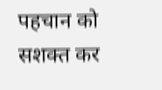पहचान को सशक्त कर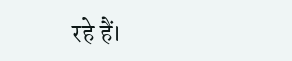रहे हैं।